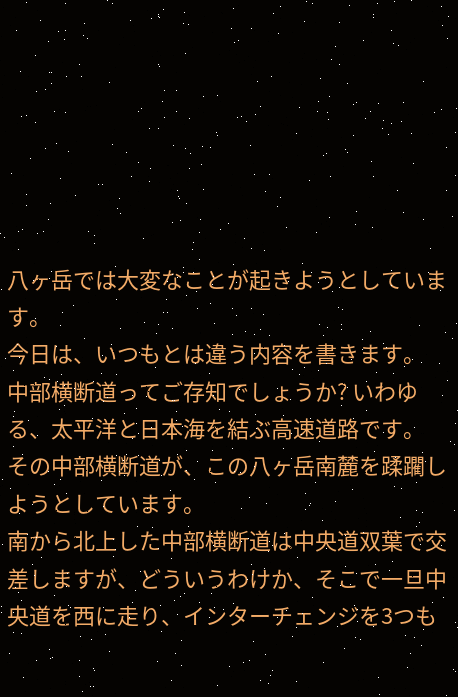八ヶ岳では大変なことが起きようとしています。
今日は、いつもとは違う内容を書きます。
中部横断道ってご存知でしょうか? いわゆる、太平洋と日本海を結ぶ高速道路です。
その中部横断道が、この八ヶ岳南麓を蹂躙しようとしています。
南から北上した中部横断道は中央道双葉で交差しますが、どういうわけか、そこで一旦中央道を西に走り、インターチェンジを3つも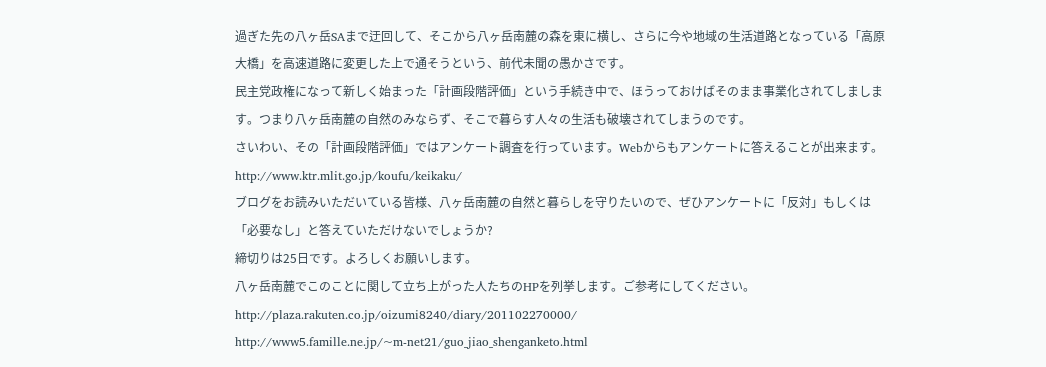過ぎた先の八ヶ岳SAまで迂回して、そこから八ヶ岳南麓の森を東に横し、さらに今や地域の生活道路となっている「高原大橋」を高速道路に変更した上で通そうという、前代未聞の愚かさです。
民主党政権になって新しく始まった「計画段階評価」という手続き中で、ほうっておけばそのまま事業化されてしまします。つまり八ヶ岳南麓の自然のみならず、そこで暮らす人々の生活も破壊されてしまうのです。
さいわい、その「計画段階評価」ではアンケート調査を行っています。Webからもアンケートに答えることが出来ます。
http://www.ktr.mlit.go.jp/koufu/keikaku/
ブログをお読みいただいている皆様、八ヶ岳南麓の自然と暮らしを守りたいので、ぜひアンケートに「反対」もしくは「必要なし」と答えていただけないでしょうか?
締切りは25日です。よろしくお願いします。
八ヶ岳南麓でこのことに関して立ち上がった人たちのHPを列挙します。ご参考にしてください。
http://plaza.rakuten.co.jp/oizumi8240/diary/201102270000/
http://www5.famille.ne.jp/~m-net21/guo_jiao_shenganketo.html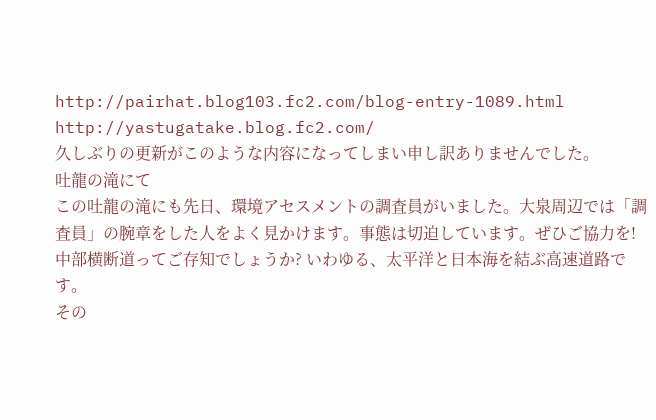http://pairhat.blog103.fc2.com/blog-entry-1089.html
http://yastugatake.blog.fc2.com/
久しぶりの更新がこのような内容になってしまい申し訳ありませんでした。
吐龍の滝にて
この吐龍の滝にも先日、環境アセスメントの調査員がいました。大泉周辺では「調査員」の腕章をした人をよく見かけます。事態は切迫しています。ぜひご協力を!
中部横断道ってご存知でしょうか? いわゆる、太平洋と日本海を結ぶ高速道路です。
その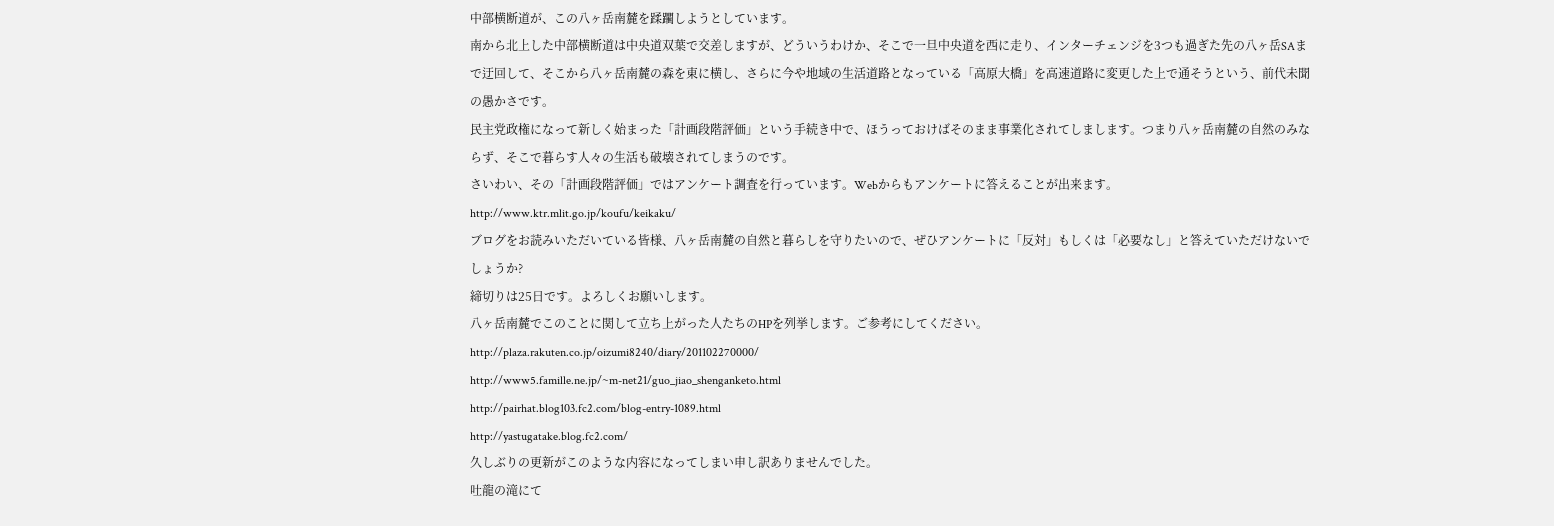中部横断道が、この八ヶ岳南麓を蹂躙しようとしています。
南から北上した中部横断道は中央道双葉で交差しますが、どういうわけか、そこで一旦中央道を西に走り、インターチェンジを3つも過ぎた先の八ヶ岳SAまで迂回して、そこから八ヶ岳南麓の森を東に横し、さらに今や地域の生活道路となっている「高原大橋」を高速道路に変更した上で通そうという、前代未聞の愚かさです。
民主党政権になって新しく始まった「計画段階評価」という手続き中で、ほうっておけばそのまま事業化されてしまします。つまり八ヶ岳南麓の自然のみならず、そこで暮らす人々の生活も破壊されてしまうのです。
さいわい、その「計画段階評価」ではアンケート調査を行っています。Webからもアンケートに答えることが出来ます。
http://www.ktr.mlit.go.jp/koufu/keikaku/
ブログをお読みいただいている皆様、八ヶ岳南麓の自然と暮らしを守りたいので、ぜひアンケートに「反対」もしくは「必要なし」と答えていただけないでしょうか?
締切りは25日です。よろしくお願いします。
八ヶ岳南麓でこのことに関して立ち上がった人たちのHPを列挙します。ご参考にしてください。
http://plaza.rakuten.co.jp/oizumi8240/diary/201102270000/
http://www5.famille.ne.jp/~m-net21/guo_jiao_shenganketo.html
http://pairhat.blog103.fc2.com/blog-entry-1089.html
http://yastugatake.blog.fc2.com/
久しぶりの更新がこのような内容になってしまい申し訳ありませんでした。
吐龍の滝にて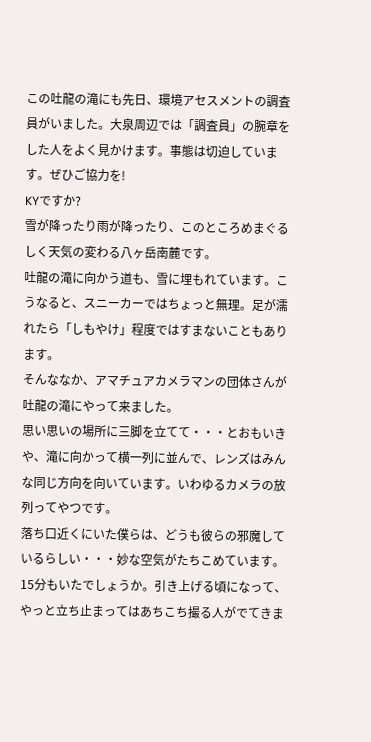この吐龍の滝にも先日、環境アセスメントの調査員がいました。大泉周辺では「調査員」の腕章をした人をよく見かけます。事態は切迫しています。ぜひご協力を!
KYですか?
雪が降ったり雨が降ったり、このところめまぐるしく天気の変わる八ヶ岳南麓です。
吐龍の滝に向かう道も、雪に埋もれています。こうなると、スニーカーではちょっと無理。足が濡れたら「しもやけ」程度ではすまないこともあります。
そんななか、アマチュアカメラマンの団体さんが吐龍の滝にやって来ました。
思い思いの場所に三脚を立てて・・・とおもいきや、滝に向かって横一列に並んで、レンズはみんな同じ方向を向いています。いわゆるカメラの放列ってやつです。
落ち口近くにいた僕らは、どうも彼らの邪魔しているらしい・・・妙な空気がたちこめています。
15分もいたでしょうか。引き上げる頃になって、やっと立ち止まってはあちこち撮る人がでてきま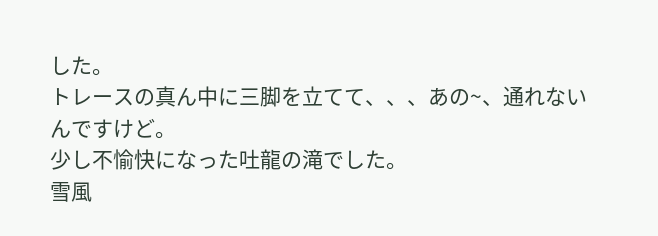した。
トレースの真ん中に三脚を立てて、、、あの~、通れないんですけど。
少し不愉快になった吐龍の滝でした。
雪風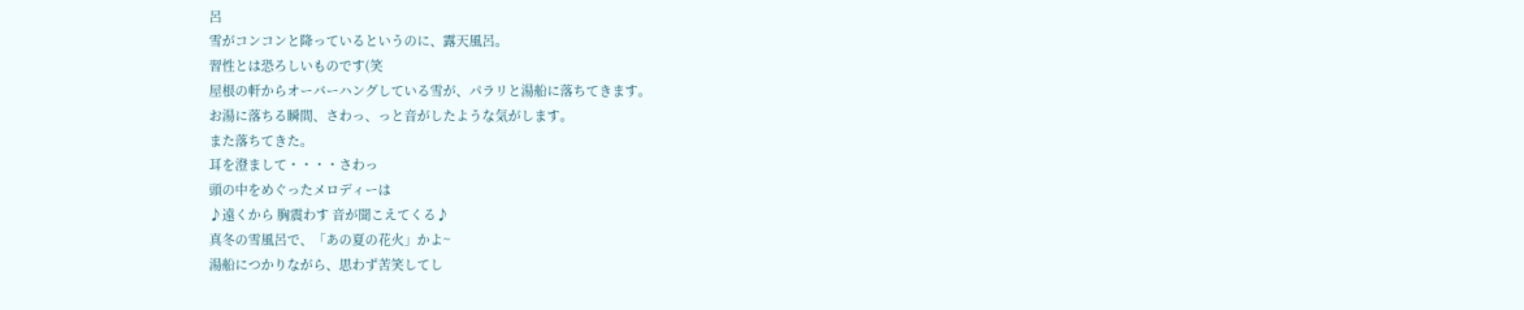呂
雪がコンコンと降っているというのに、露天風呂。
習性とは恐ろしいものです(笑
屋根の軒からオーバーハングしている雪が、パラリと湯船に落ちてきます。
お湯に落ちる瞬間、さわっ、っと音がしたような気がします。
また落ちてきた。
耳を澄まして・・・・さわっ
頭の中をめぐったメロディーは
♪遠くから 胸震わす 音が聞こえてくる♪
真冬の雪風呂で、「あの夏の花火」かよ~
湯船につかりながら、思わず苦笑してし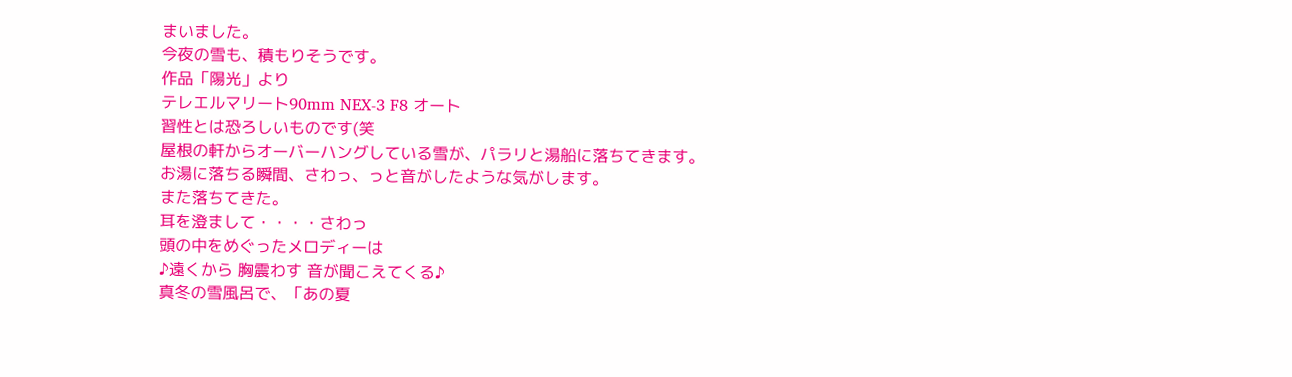まいました。
今夜の雪も、積もりそうです。
作品「陽光」より
テレエルマリート90mm NEX-3 F8 オート
習性とは恐ろしいものです(笑
屋根の軒からオーバーハングしている雪が、パラリと湯船に落ちてきます。
お湯に落ちる瞬間、さわっ、っと音がしたような気がします。
また落ちてきた。
耳を澄まして・・・・さわっ
頭の中をめぐったメロディーは
♪遠くから 胸震わす 音が聞こえてくる♪
真冬の雪風呂で、「あの夏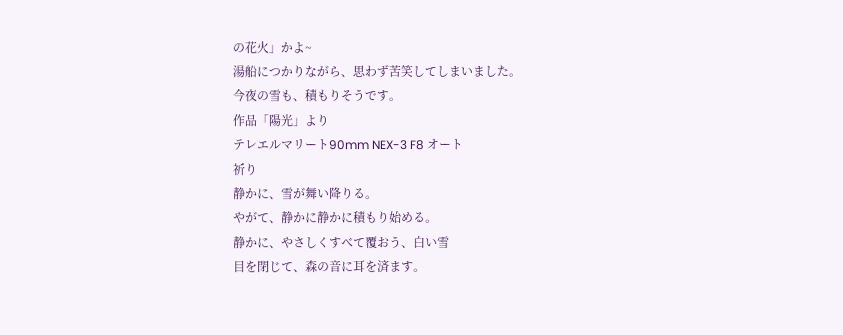の花火」かよ~
湯船につかりながら、思わず苦笑してしまいました。
今夜の雪も、積もりそうです。
作品「陽光」より
テレエルマリート90mm NEX-3 F8 オート
祈り
静かに、雪が舞い降りる。
やがて、静かに静かに積もり始める。
静かに、やさしくすべて覆おう、白い雪
目を閉じて、森の音に耳を済ます。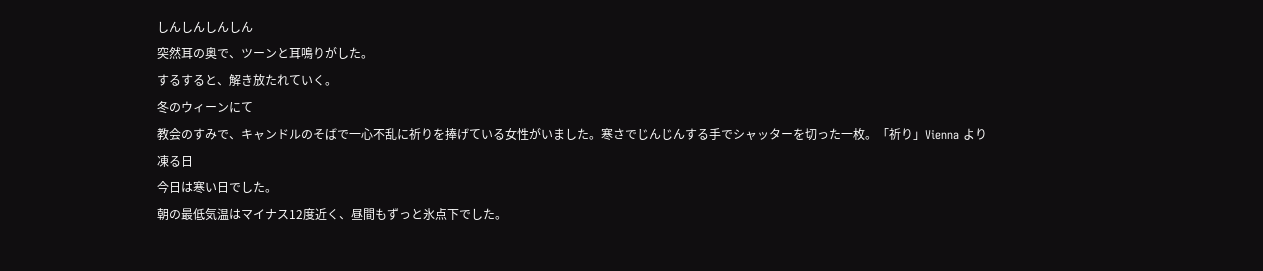しんしんしんしん
突然耳の奥で、ツーンと耳鳴りがした。
するすると、解き放たれていく。
冬のウィーンにて
教会のすみで、キャンドルのそばで一心不乱に祈りを捧げている女性がいました。寒さでじんじんする手でシャッターを切った一枚。「祈り」Vienna より
凍る日
今日は寒い日でした。
朝の最低気温はマイナス12度近く、昼間もずっと氷点下でした。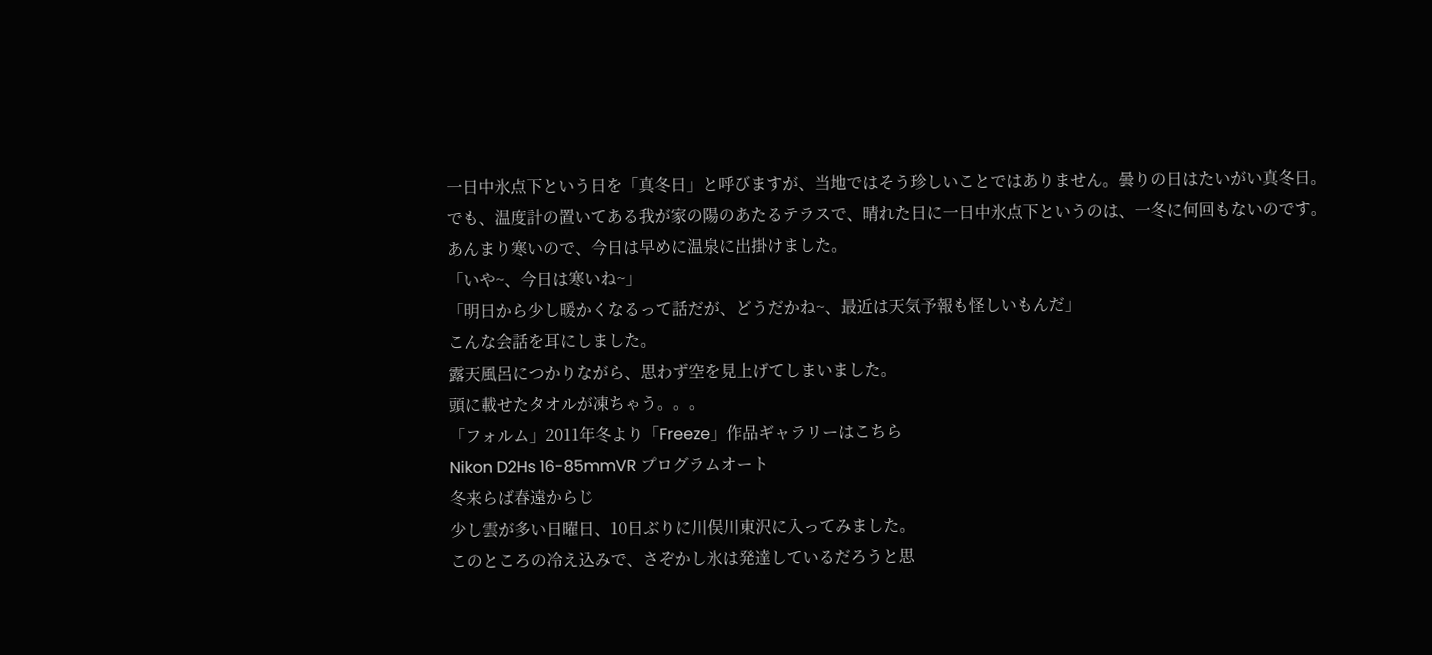一日中氷点下という日を「真冬日」と呼びますが、当地ではそう珍しいことではありません。曇りの日はたいがい真冬日。
でも、温度計の置いてある我が家の陽のあたるテラスで、晴れた日に一日中氷点下というのは、一冬に何回もないのです。
あんまり寒いので、今日は早めに温泉に出掛けました。
「いや~、今日は寒いね~」
「明日から少し暖かくなるって話だが、どうだかね~、最近は天気予報も怪しいもんだ」
こんな会話を耳にしました。
露天風呂につかりながら、思わず空を見上げてしまいました。
頭に載せたタオルが凍ちゃう。。。
「フォルム」2011年冬より「Freeze」作品ギャラリーはこちら
Nikon D2Hs 16-85mmVR プログラムオート
冬来らば春遠からじ
少し雲が多い日曜日、10日ぶりに川俣川東沢に入ってみました。
このところの冷え込みで、さぞかし氷は発達しているだろうと思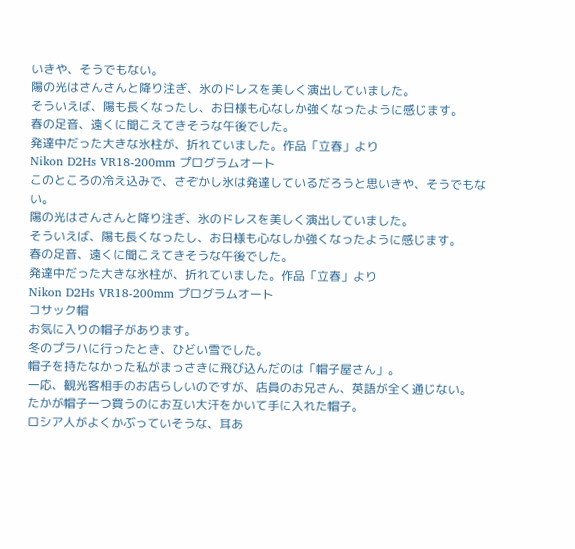いきや、そうでもない。
陽の光はさんさんと降り注ぎ、氷のドレスを美しく演出していました。
そういえば、陽も長くなったし、お日様も心なしか強くなったように感じます。
春の足音、遠くに聞こえてきそうな午後でした。
発達中だった大きな氷柱が、折れていました。作品「立春」より
Nikon D2Hs VR18-200mm プログラムオート
このところの冷え込みで、さぞかし氷は発達しているだろうと思いきや、そうでもない。
陽の光はさんさんと降り注ぎ、氷のドレスを美しく演出していました。
そういえば、陽も長くなったし、お日様も心なしか強くなったように感じます。
春の足音、遠くに聞こえてきそうな午後でした。
発達中だった大きな氷柱が、折れていました。作品「立春」より
Nikon D2Hs VR18-200mm プログラムオート
コサック帽
お気に入りの帽子があります。
冬のプラハに行ったとき、ひどい雪でした。
帽子を持たなかった私がまっさきに飛び込んだのは「帽子屋さん」。
一応、観光客相手のお店らしいのですが、店員のお兄さん、英語が全く通じない。
たかが帽子一つ買うのにお互い大汗をかいて手に入れた帽子。
ロシア人がよくかぶっていそうな、耳あ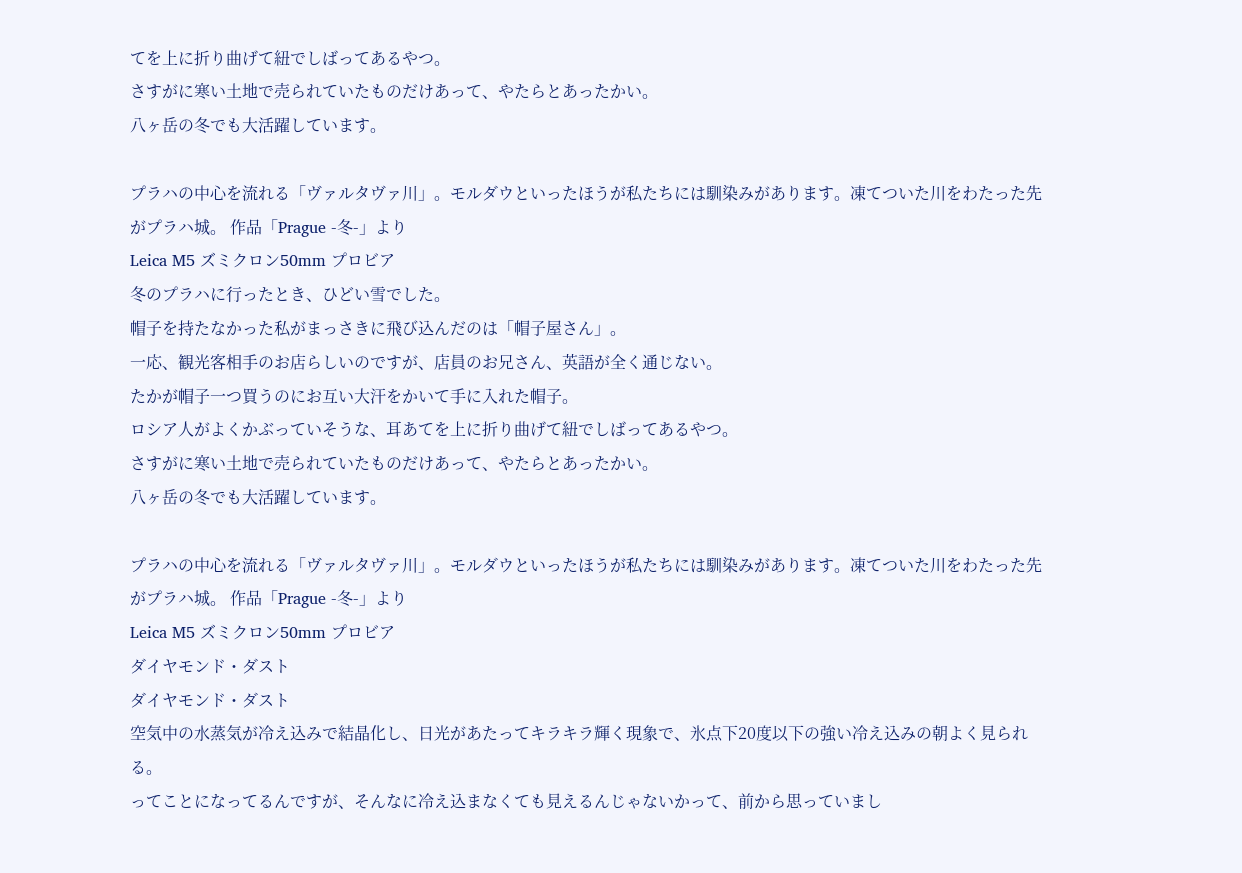てを上に折り曲げて紐でしばってあるやつ。
さすがに寒い土地で売られていたものだけあって、やたらとあったかい。
八ヶ岳の冬でも大活躍しています。

プラハの中心を流れる「ヴァルタヴァ川」。モルダウといったほうが私たちには馴染みがあります。凍てついた川をわたった先がプラハ城。 作品「Prague -冬-」より
Leica M5 ズミクロン50mm プロビア
冬のプラハに行ったとき、ひどい雪でした。
帽子を持たなかった私がまっさきに飛び込んだのは「帽子屋さん」。
一応、観光客相手のお店らしいのですが、店員のお兄さん、英語が全く通じない。
たかが帽子一つ買うのにお互い大汗をかいて手に入れた帽子。
ロシア人がよくかぶっていそうな、耳あてを上に折り曲げて紐でしばってあるやつ。
さすがに寒い土地で売られていたものだけあって、やたらとあったかい。
八ヶ岳の冬でも大活躍しています。

プラハの中心を流れる「ヴァルタヴァ川」。モルダウといったほうが私たちには馴染みがあります。凍てついた川をわたった先がプラハ城。 作品「Prague -冬-」より
Leica M5 ズミクロン50mm プロビア
ダイヤモンド・ダスト
ダイヤモンド・ダスト
空気中の水蒸気が冷え込みで結晶化し、日光があたってキラキラ輝く現象で、氷点下20度以下の強い冷え込みの朝よく見られる。
ってことになってるんですが、そんなに冷え込まなくても見えるんじゃないかって、前から思っていまし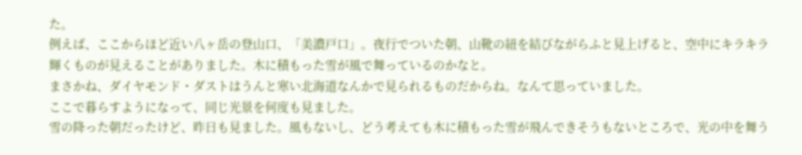た。
例えば、ここからほど近い八ヶ岳の登山口、「美濃戸口」。夜行でついた朝、山靴の紐を結びながらふと見上げると、空中にキラキラ輝くものが見えることがありました。木に積もった雪が風で舞っているのかなと。
まさかね、ダイヤモンド・ダストはうんと寒い北海道なんかで見られるものだからね。なんて思っていました。
ここで暮らすようになって、同じ光景を何度も見ました。
雪の降った朝だったけど、昨日も見ました。風もないし、どう考えても木に積もった雪が飛んできそうもないところで、光の中を舞う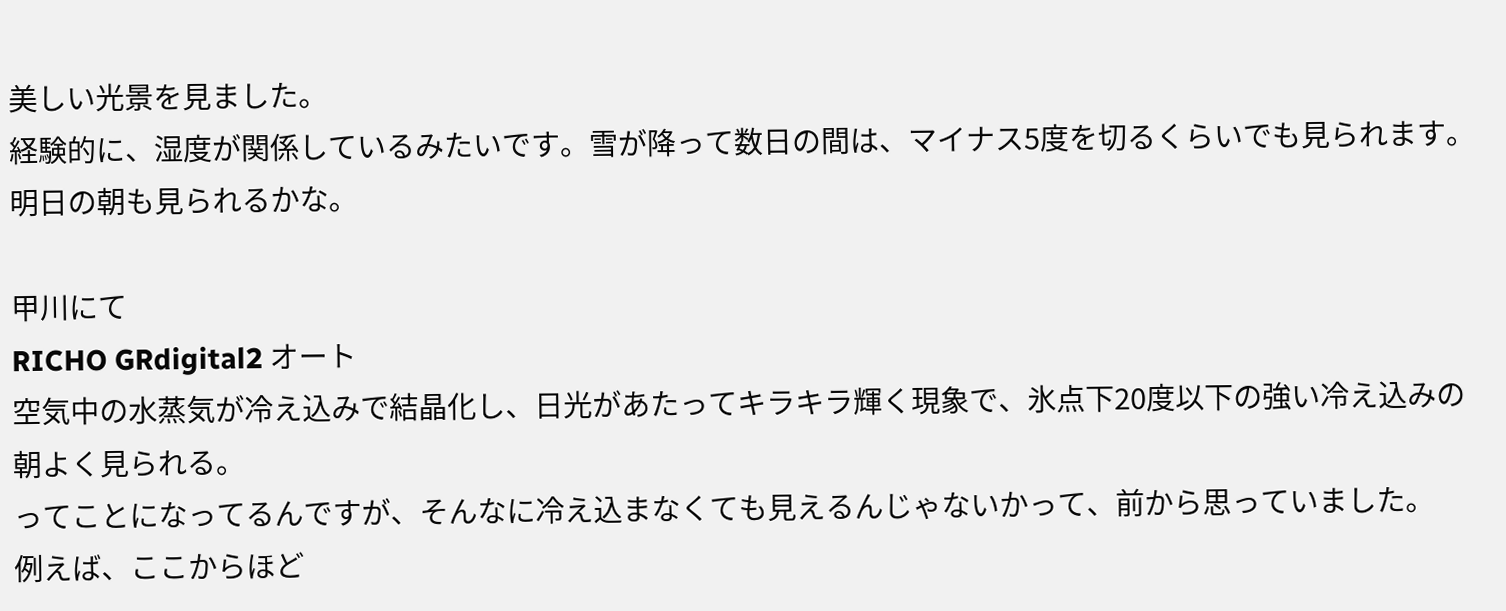美しい光景を見ました。
経験的に、湿度が関係しているみたいです。雪が降って数日の間は、マイナス5度を切るくらいでも見られます。
明日の朝も見られるかな。

甲川にて
RICHO GRdigital2 オート
空気中の水蒸気が冷え込みで結晶化し、日光があたってキラキラ輝く現象で、氷点下20度以下の強い冷え込みの朝よく見られる。
ってことになってるんですが、そんなに冷え込まなくても見えるんじゃないかって、前から思っていました。
例えば、ここからほど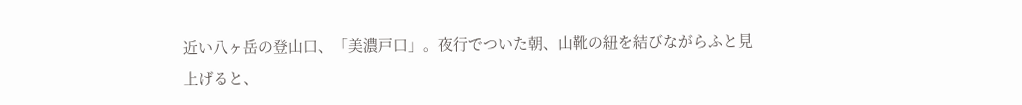近い八ヶ岳の登山口、「美濃戸口」。夜行でついた朝、山靴の紐を結びながらふと見上げると、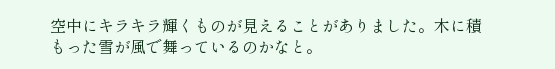空中にキラキラ輝くものが見えることがありました。木に積もった雪が風で舞っているのかなと。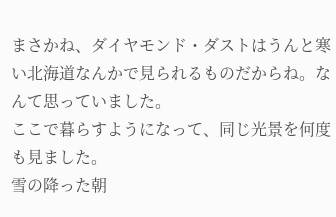まさかね、ダイヤモンド・ダストはうんと寒い北海道なんかで見られるものだからね。なんて思っていました。
ここで暮らすようになって、同じ光景を何度も見ました。
雪の降った朝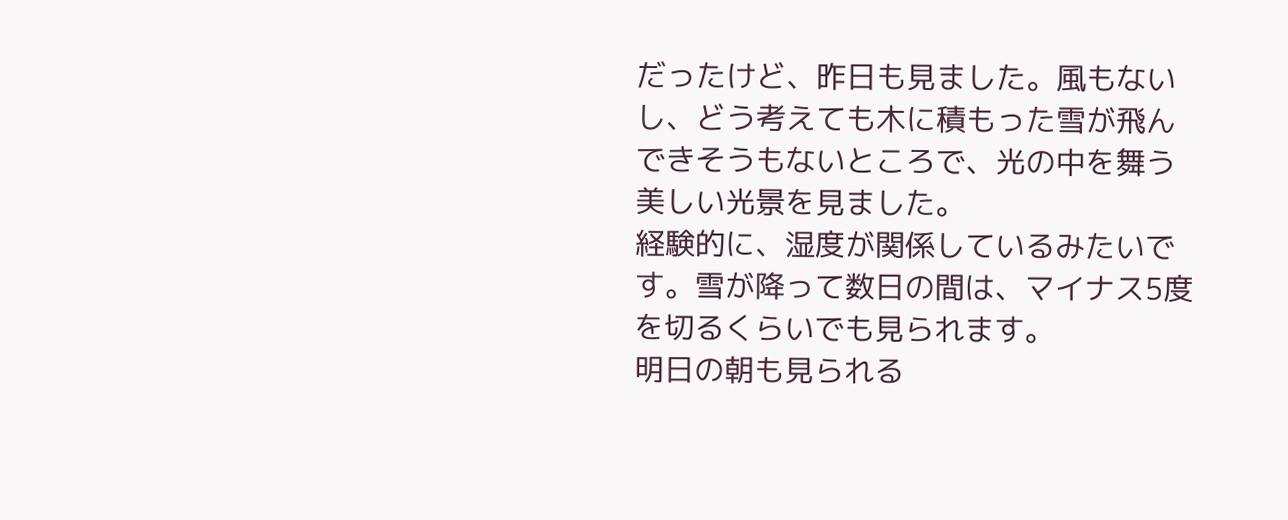だったけど、昨日も見ました。風もないし、どう考えても木に積もった雪が飛んできそうもないところで、光の中を舞う美しい光景を見ました。
経験的に、湿度が関係しているみたいです。雪が降って数日の間は、マイナス5度を切るくらいでも見られます。
明日の朝も見られる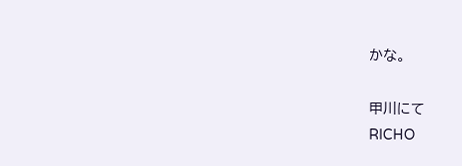かな。

甲川にて
RICHO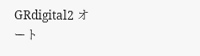GRdigital2 オート